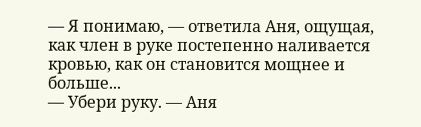— Я понимаю, — ответила Аня, ощущая, как член в руке постепенно наливается кровью, как он становится мощнее и больше...
— Убери руку. — Аня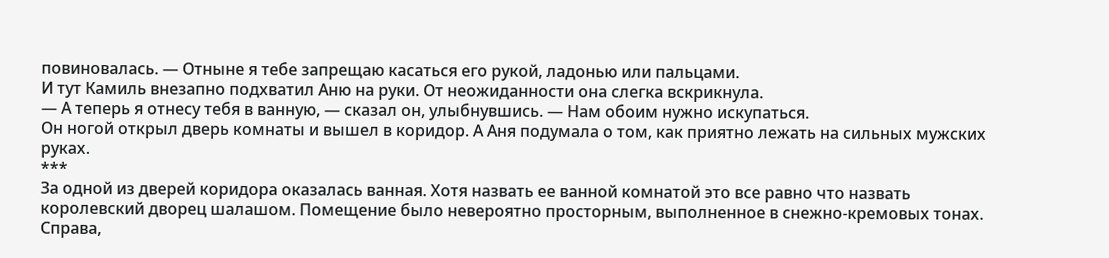повиновалась. — Отныне я тебе запрещаю касаться его рукой, ладонью или пальцами.
И тут Камиль внезапно подхватил Аню на руки. От неожиданности она слегка вскрикнула.
— А теперь я отнесу тебя в ванную, — сказал он, улыбнувшись. — Нам обоим нужно искупаться.
Он ногой открыл дверь комнаты и вышел в коридор. А Аня подумала о том, как приятно лежать на сильных мужских руках.
***
За одной из дверей коридора оказалась ванная. Хотя назвать ее ванной комнатой это все равно что назвать королевский дворец шалашом. Помещение было невероятно просторным, выполненное в снежно-кремовых тонах. Справа,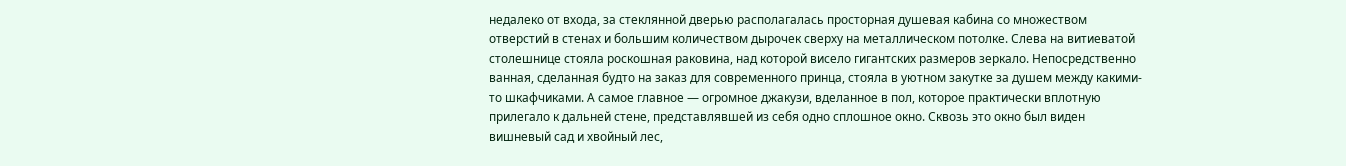недалеко от входа, за стеклянной дверью располагалась просторная душевая кабина со множеством отверстий в стенах и большим количеством дырочек сверху на металлическом потолке. Слева на витиеватой столешнице стояла роскошная раковина, над которой висело гигантских размеров зеркало. Непосредственно ванная, сделанная будто на заказ для современного принца, стояла в уютном закутке за душем между какими-то шкафчиками. А самое главное — огромное джакузи, вделанное в пол, которое практически вплотную прилегало к дальней стене, представлявшей из себя одно сплошное окно. Сквозь это окно был виден вишневый сад и хвойный лес,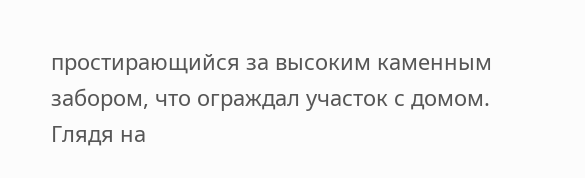простирающийся за высоким каменным забором, что ограждал участок с домом.
Глядя на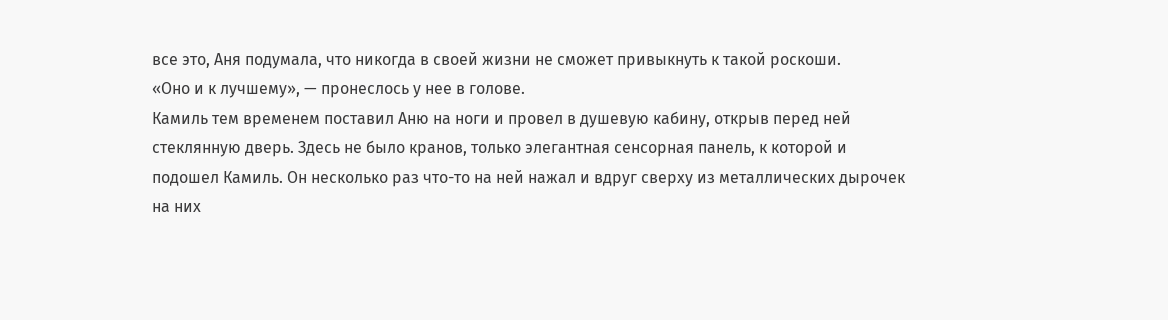все это, Аня подумала, что никогда в своей жизни не сможет привыкнуть к такой роскоши.
«Оно и к лучшему», — пронеслось у нее в голове.
Камиль тем временем поставил Аню на ноги и провел в душевую кабину, открыв перед ней стеклянную дверь. Здесь не было кранов, только элегантная сенсорная панель, к которой и подошел Камиль. Он несколько раз что-то на ней нажал и вдруг сверху из металлических дырочек на них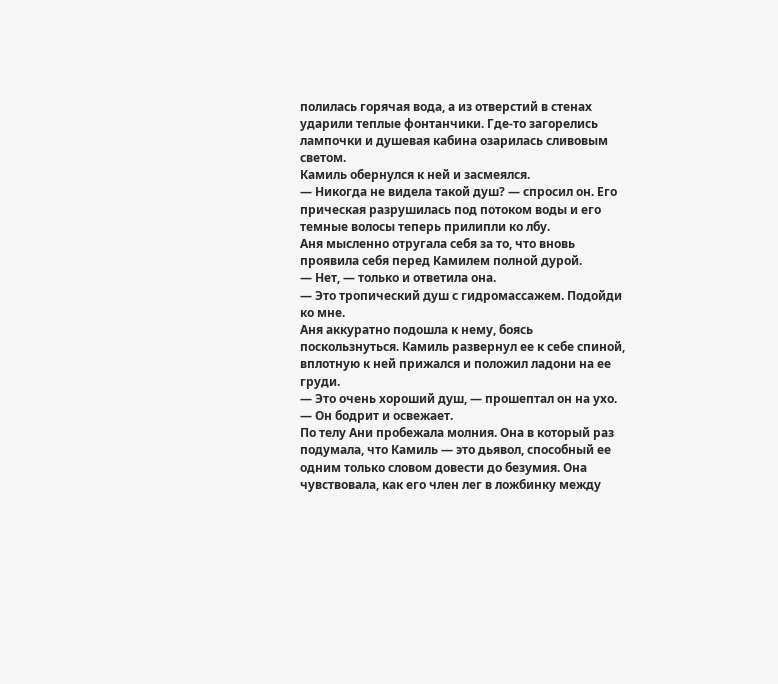полилась горячая вода, а из отверстий в стенах ударили теплые фонтанчики. Где-то загорелись лампочки и душевая кабина озарилась сливовым светом.
Камиль обернулся к ней и засмеялся.
— Никогда не видела такой душ? — спросил он. Его прическая разрушилась под потоком воды и его темные волосы теперь прилипли ко лбу.
Аня мысленно отругала себя за то, что вновь проявила себя перед Камилем полной дурой.
— Нет, — только и ответила она.
— Это тропический душ с гидромассажем. Подойди ко мне.
Аня аккуратно подошла к нему, боясь поскользнуться. Камиль развернул ее к себе спиной, вплотную к ней прижался и положил ладони на ее груди.
— Это очень хороший душ, — прошептал он на ухо. — Он бодрит и освежает.
По телу Ани пробежала молния. Она в который раз подумала, что Камиль — это дьявол, способный ее одним только словом довести до безумия. Она чувствовала, как его член лег в ложбинку между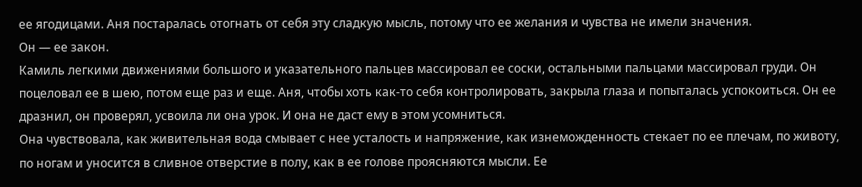ее ягодицами. Аня постаралась отогнать от себя эту сладкую мысль, потому что ее желания и чувства не имели значения.
Он — ее закон.
Камиль легкими движениями большого и указательного пальцев массировал ее соски, остальными пальцами массировал груди. Он поцеловал ее в шею, потом еще раз и еще. Аня, чтобы хоть как-то себя контролировать, закрыла глаза и попыталась успокоиться. Он ее дразнил, он проверял, усвоила ли она урок. И она не даст ему в этом усомниться.
Она чувствовала, как живительная вода смывает с нее усталость и напряжение, как изнеможденность стекает по ее плечам, по животу, по ногам и уносится в сливное отверстие в полу, как в ее голове проясняются мысли. Ее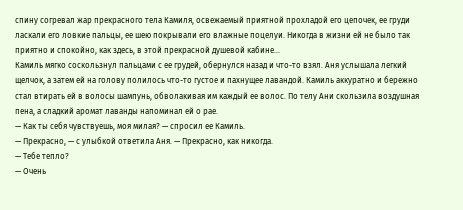спину согревал жар прекрасного тела Камиля, освежаемый приятной прохладой его цепочек, ее груди ласкали его ловкие пальцы, ее шею покрывали его влажные поцелуи. Никогда в жизни ей не было так приятно и спокойно, как здесь, в этой прекрасной душевой кабине…
Камиль мягко соскользнул пальцами с ее грудей, обернулся назад и что-то взял. Аня услышала легкий щелчок, а затем ей на голову полилось что-то густое и пахнущее лавандой. Камиль аккуратно и бережно стал втирать ей в волосы шампунь, обволакивая им каждый ее волос. По телу Ани скользила воздушная пена, а сладкий аромат лаванды напоминал ей о рае.
— Как ты себя чувствуешь, моя милая? — спросил ее Камиль.
— Прекрасно, — с улыбкой ответила Аня. — Прекрасно, как никогда.
— Тебе тепло?
— Очень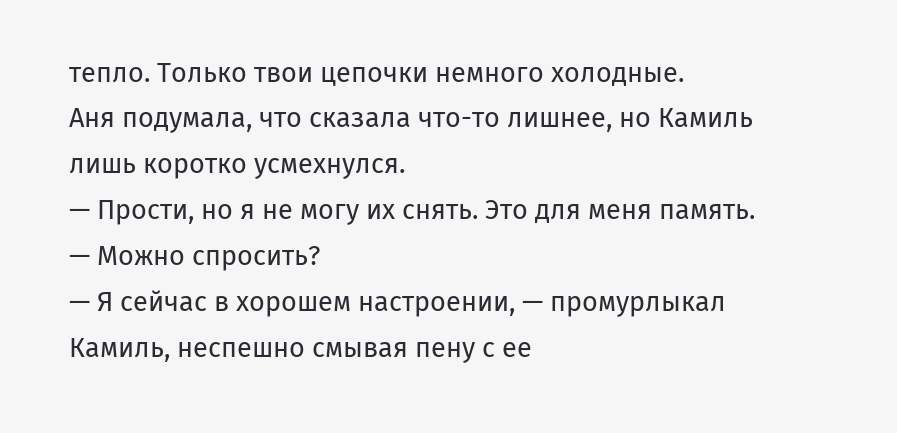тепло. Только твои цепочки немного холодные.
Аня подумала, что сказала что-то лишнее, но Камиль лишь коротко усмехнулся.
— Прости, но я не могу их снять. Это для меня память.
— Можно спросить?
— Я сейчас в хорошем настроении, — промурлыкал Камиль, неспешно смывая пену с ее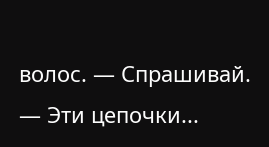волос. — Спрашивай.
— Эти цепочки...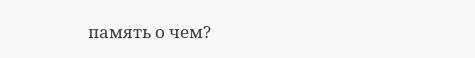память о чем?